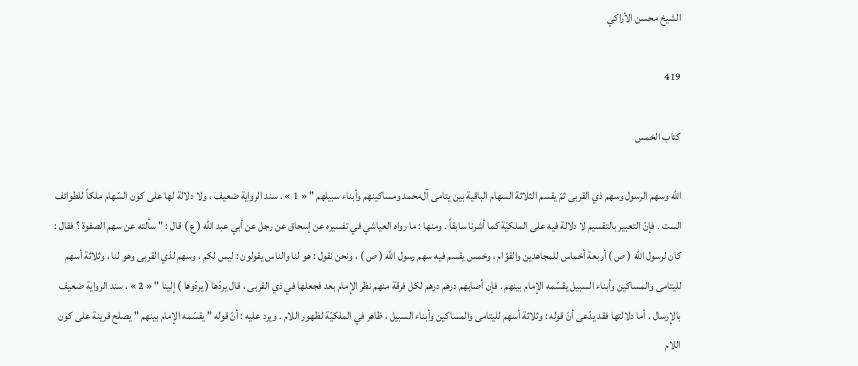الشيخ محسن الأراكي

419

كتاب الخمس

الله وسهم الرسول وسهم ذي القربى ثمّ يقسم الثلاثة السهام الباقية بين يتامى آل‌محمد ومساكينهم وأبناء سبيلهم " « 1 » . سند الرواية ضعيف ، ولا دلالة لها على كون السّهام ملكاً للطوائف الست . فإنّ التعبير بالتقسيم لا دلالة فيه على الملكيّة كما أشرنا سابقاً . ومنها : ما رواه العياشي في تفسيره عن إسحاق عن رجل عن أبي عبد الله ( ع ) قال : " سألته عن سهم الصفوة ؟ فقال : كان لرسول الله ( ص ) أربعة أخماس للمجاهدين والقوّام ، وخمس يقسم فيه سهم رسول الله ( ص ) ، ونحن نقول : هو لنا والناس يقولون : ليس لكم ، وسهم لذي القربى وهو لنا ، وثلاثة أسهم لليتامى والمساكين وأبناء السبيل يقسّمه الإمام بينهم . فإن أصابهم درهم درهم لكل فرقة منهم نظر الإمام بعد فجعلها في ذي القربى ، قال يردّها ( يردّوها ) إلينا " « 2 » . سند الرواية ضعيف بالإرسال . أما دلالتها فقد يدّعى أنّ قوله : وثلاثة أسهم لليتامى والمساكين وأبناء السبيل ، ظاهر في الملكيّة لظهور اللام . ويرد عليه : أنّ قوله " يقسّمه الإمام بينهم " يصلح قرينة على كون اللام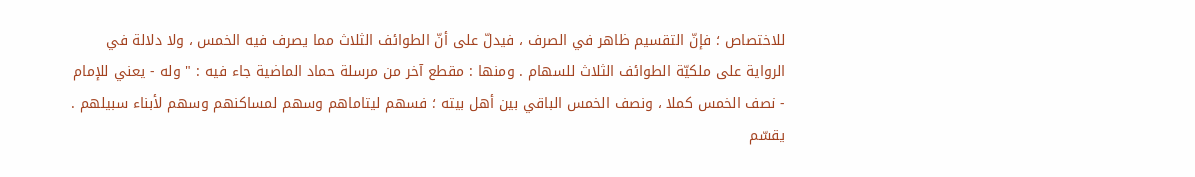للاختصاص ؛ فإنّ التقسيم ظاهر في الصرف ، فيدلّ على أنّ الطوائف الثلاث مما يصرف فيه الخمس ، ولا دلالة في الرواية على ملكيّة الطوائف الثلاث للسهام . ومنها : مقطع آخر من مرسلة حماد الماضية جاء فيه : " وله - يعني للإمام - نصف الخمس كملا ، ونصف الخمس الباقي بين أهل بيته ؛ فسهم ليتاماهم وسهم لمساكنهم وسهم لأبناء سبيلهم . يقسّم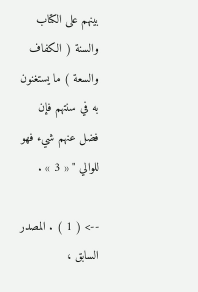بينهم على الكتاب والسنة ( الكفاف والسعة ) ما يستغنون به في سنتهم فإن فضل عنهم شيء فهو للوالي " « 3 » .

--> ( 1 ) . المصدر السابق ،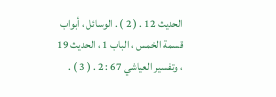الحديث 12 . ( 2 ) . الوسائل ، أبواب قسمة الخمس ، الباب 1 ، الحديث 19 ، وتفسير العياشي 67 : 2 . ( 3 ) .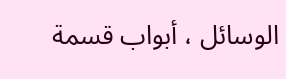الوسائل ، أبواب قسمة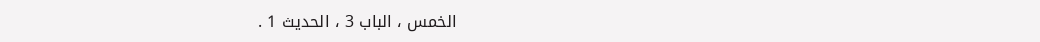الخمس ، الباب 3 ، الحديث 1 .